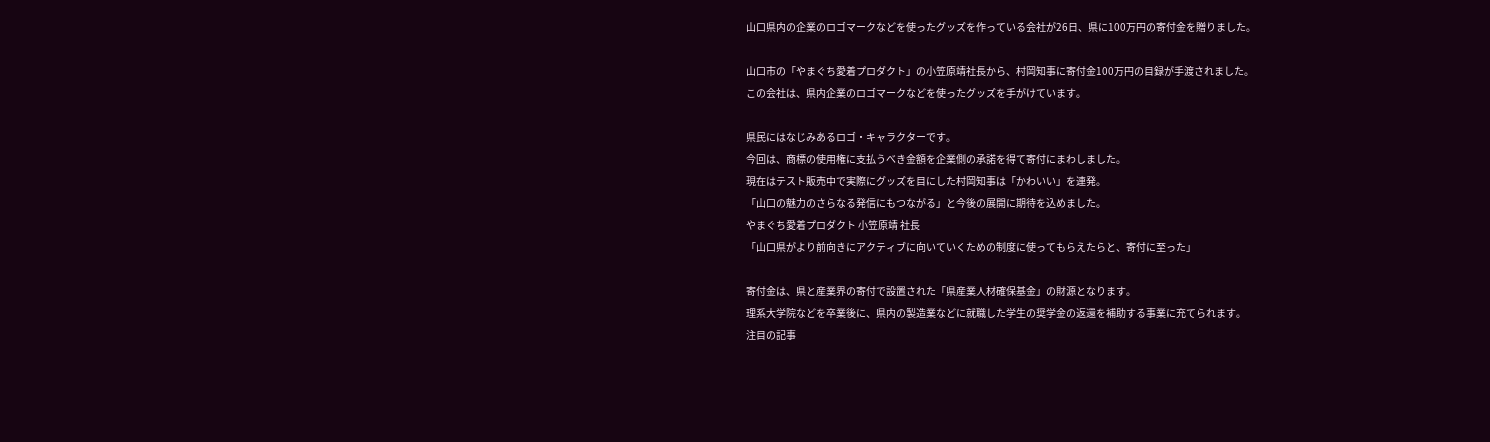山口県内の企業のロゴマークなどを使ったグッズを作っている会社が26日、県に100万円の寄付金を贈りました。

山口市の「やまぐち愛着プロダクト」の小笠原靖社長から、村岡知事に寄付金100万円の目録が手渡されました。
この会社は、県内企業のロゴマークなどを使ったグッズを手がけています。

県民にはなじみあるロゴ・キャラクターです。
今回は、商標の使用権に支払うべき金額を企業側の承諾を得て寄付にまわしました。
現在はテスト販売中で実際にグッズを目にした村岡知事は「かわいい」を連発。
「山口の魅力のさらなる発信にもつながる」と今後の展開に期待を込めました。
やまぐち愛着プロダクト 小笠原靖 社長
「山口県がより前向きにアクティブに向いていくための制度に使ってもらえたらと、寄付に至った」

寄付金は、県と産業界の寄付で設置された「県産業人材確保基金」の財源となります。
理系大学院などを卒業後に、県内の製造業などに就職した学生の奨学金の返還を補助する事業に充てられます。
注目の記事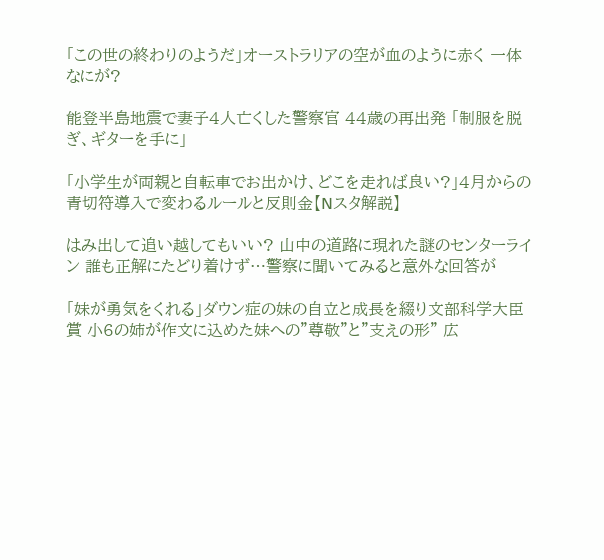「この世の終わりのようだ」オーストラリアの空が血のように赤く 一体なにが?

能登半島地震で妻子4人亡くした警察官 44歳の再出発 「制服を脱ぎ、ギターを手に」

「小学生が両親と自転車でお出かけ、どこを走れば良い?」4月からの青切符導入で変わるルールと反則金【Nスタ解説】

はみ出して追い越してもいい? 山中の道路に現れた謎のセンターライン 誰も正解にたどり着けず…警察に聞いてみると意外な回答が

「妹が勇気をくれる」ダウン症の妹の自立と成長を綴り文部科学大臣賞 小6の姉が作文に込めた妹への”尊敬”と”支えの形” 広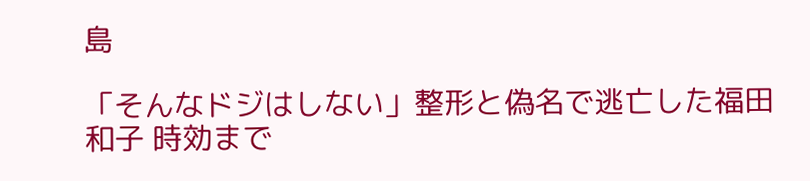島

「そんなドジはしない」整形と偽名で逃亡した福田和子 時効まで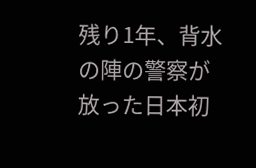残り1年、背水の陣の警察が放った日本初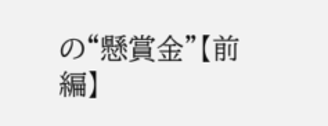の“懸賞金”【前編】